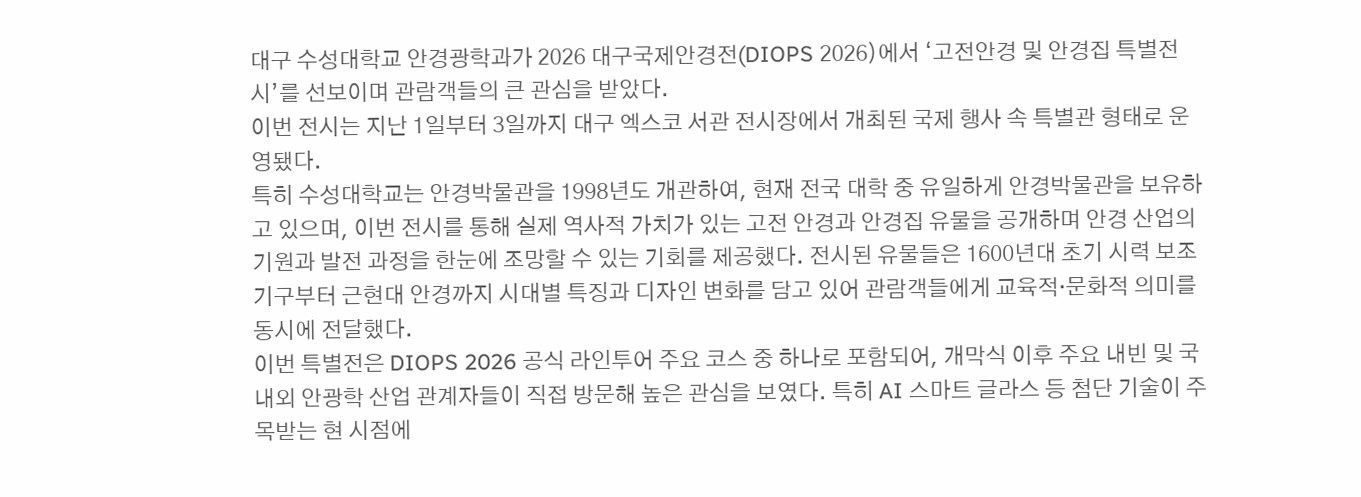대구 수성대학교 안경광학과가 2026 대구국제안경전(DIOPS 2026)에서 ‘고전안경 및 안경집 특별전시’를 선보이며 관람객들의 큰 관심을 받았다.
이번 전시는 지난 1일부터 3일까지 대구 엑스코 서관 전시장에서 개최된 국제 행사 속 특별관 형태로 운영됐다.
특히 수성대학교는 안경박물관을 1998년도 개관하여, 현재 전국 대학 중 유일하게 안경박물관을 보유하고 있으며, 이번 전시를 통해 실제 역사적 가치가 있는 고전 안경과 안경집 유물을 공개하며 안경 산업의 기원과 발전 과정을 한눈에 조망할 수 있는 기회를 제공했다. 전시된 유물들은 1600년대 초기 시력 보조 기구부터 근현대 안경까지 시대별 특징과 디자인 변화를 담고 있어 관람객들에게 교육적·문화적 의미를 동시에 전달했다.
이번 특별전은 DIOPS 2026 공식 라인투어 주요 코스 중 하나로 포함되어, 개막식 이후 주요 내빈 및 국내외 안광학 산업 관계자들이 직접 방문해 높은 관심을 보였다. 특히 AI 스마트 글라스 등 첨단 기술이 주목받는 현 시점에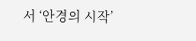서 ‘안경의 시작’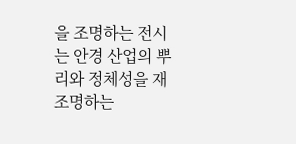을 조명하는 전시는 안경 산업의 뿌리와 정체성을 재조명하는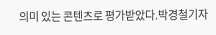의미 있는 콘텐츠로 평가받았다.박경철기자